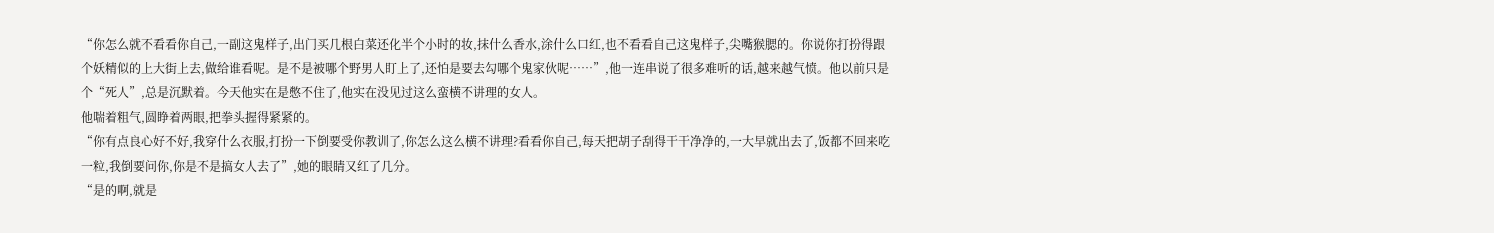“你怎么就不看看你自己,一副这鬼样子,出门买几根白菜还化半个小时的妆,抹什么香水,涂什么口红,也不看看自己这鬼样子,尖嘴猴腮的。你说你打扮得跟个妖精似的上大街上去,做给谁看呢。是不是被哪个野男人盯上了,还怕是要去勾哪个鬼家伙呢……”,他一连串说了很多难听的话,越来越气愤。他以前只是个“死人”,总是沉默着。今天他实在是憋不住了,他实在没见过这么蛮横不讲理的女人。
他喘着粗气,圆睁着两眼,把拳头握得紧紧的。
“你有点良心好不好,我穿什么衣服,打扮一下倒要受你教训了,你怎么这么横不讲理?看看你自己,每天把胡子刮得干干净净的,一大早就出去了,饭都不回来吃一粒,我倒要问你,你是不是搞女人去了”,她的眼睛又红了几分。
“是的啊,就是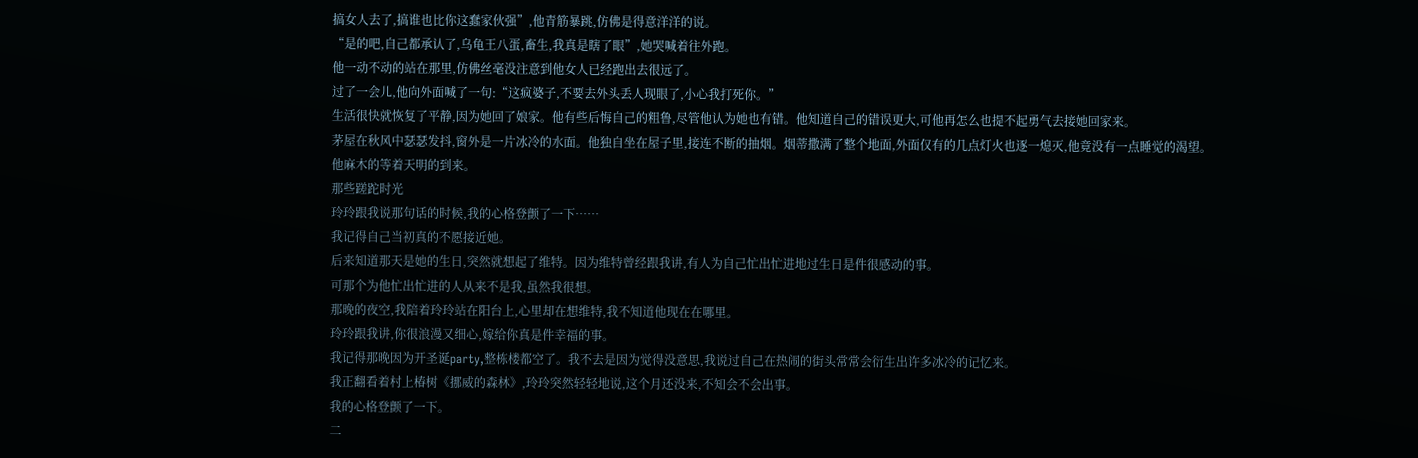搞女人去了,搞谁也比你这蠢家伙强”,他青筋暴跳,仿佛是得意洋洋的说。
“是的吧,自己都承认了,乌龟王八蛋,畜生,我真是瞎了眼”,她哭喊着往外跑。
他一动不动的站在那里,仿佛丝毫没注意到他女人已经跑出去很远了。
过了一会儿,他向外面喊了一句:“这疯婆子,不要去外头丢人现眼了,小心我打死你。”
生活很快就恢复了平静,因为她回了娘家。他有些后悔自己的粗鲁,尽管他认为她也有错。他知道自己的错误更大,可他再怎么也提不起勇气去接她回家来。
茅屋在秋风中瑟瑟发抖,窗外是一片冰冷的水面。他独自坐在屋子里,接连不断的抽烟。烟蒂撒满了整个地面,外面仅有的几点灯火也逐一熄灭,他竟没有一点睡觉的渴望。
他麻木的等着天明的到来。
那些蹉跎时光
玲玲跟我说那句话的时候,我的心格登颤了一下……
我记得自己当初真的不愿接近她。
后来知道那天是她的生日,突然就想起了维特。因为维特曾经跟我讲,有人为自己忙出忙进地过生日是件很感动的事。
可那个为他忙出忙进的人从来不是我,虽然我很想。
那晚的夜空,我陪着玲玲站在阳台上,心里却在想维特,我不知道他现在在哪里。
玲玲跟我讲,你很浪漫又细心,嫁给你真是件幸福的事。
我记得那晚因为开圣诞party,整栋楼都空了。我不去是因为觉得没意思,我说过自己在热闹的街头常常会衍生出许多冰冷的记忆来。
我正翻看着村上椿树《挪威的森林》,玲玲突然轻轻地说,这个月还没来,不知会不会出事。
我的心格登颤了一下。
二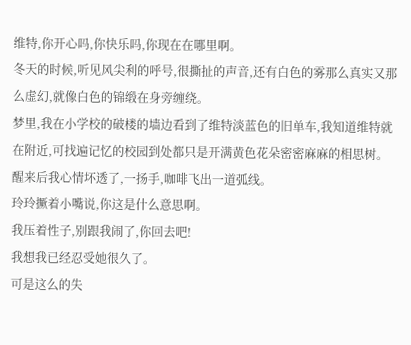维特,你开心吗,你快乐吗,你现在在哪里啊。
冬天的时候,听见风尖利的呼号,很撕扯的声音,还有白色的雾那么真实又那么虚幻,就像白色的锦缎在身旁缠绕。
梦里,我在小学校的破楼的墙边看到了维特淡蓝色的旧单车,我知道维特就在附近,可找遍记忆的校园到处都只是开满黄色花朵密密麻麻的相思树。
醒来后我心情坏透了,一扬手,咖啡飞出一道弧线。
玲玲撅着小嘴说,你这是什么意思啊。
我压着性子,别跟我闹了,你回去吧!
我想我已经忍受她很久了。
可是这么的失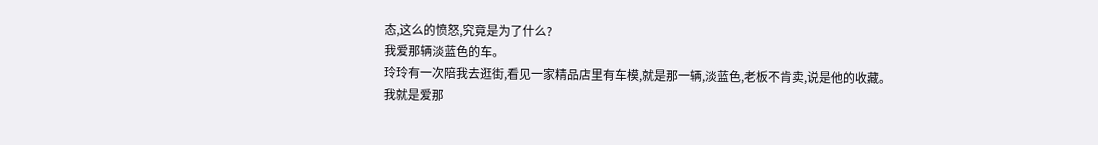态,这么的愤怒,究竟是为了什么?
我爱那辆淡蓝色的车。
玲玲有一次陪我去逛街,看见一家精品店里有车模,就是那一辆,淡蓝色,老板不肯卖,说是他的收藏。
我就是爱那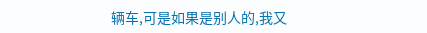辆车,可是如果是别人的,我又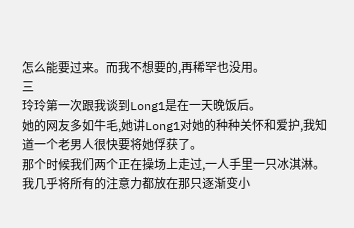怎么能要过来。而我不想要的,再稀罕也没用。
三
玲玲第一次跟我谈到Long1是在一天晚饭后。
她的网友多如牛毛,她讲Long1对她的种种关怀和爱护,我知道一个老男人很快要将她俘获了。
那个时候我们两个正在操场上走过,一人手里一只冰淇淋。我几乎将所有的注意力都放在那只逐渐变小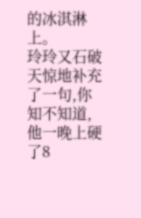的冰淇淋上。
玲玲又石破天惊地补充了一句,你知不知道,他一晚上硬了8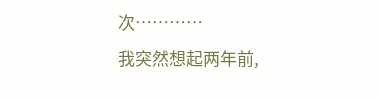次…………
我突然想起两年前,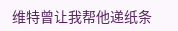维特曾让我帮他递纸条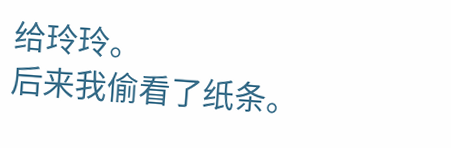给玲玲。
后来我偷看了纸条。